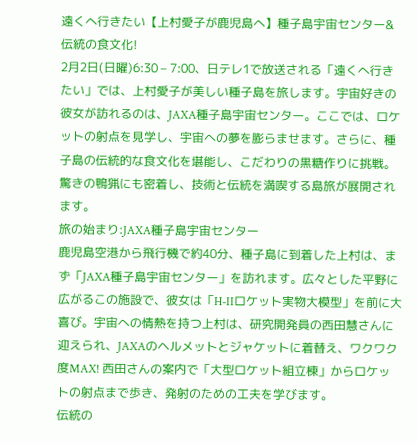遠くへ行きたい【上村愛子が鹿児島へ】種子島宇宙センター&伝統の食文化!
2月2日(日曜)6:30 – 7:00、日テレ1で放送される「遠くへ行きたい」では、上村愛子が美しい種子島を旅します。宇宙好きの彼女が訪れるのは、JAXA種子島宇宙センター。ここでは、ロケットの射点を見学し、宇宙への夢を膨らませます。さらに、種子島の伝統的な食文化を堪能し、こだわりの黒糖作りに挑戦。驚きの鴨猟にも密着し、技術と伝統を満喫する島旅が展開されます。
旅の始まり:JAXA種子島宇宙センター
鹿児島空港から飛行機で約40分、種子島に到着した上村は、まず「JAXA種子島宇宙センター」を訪れます。広々とした平野に広がるこの施設で、彼女は「H-IIロケット実物大模型」を前に大喜び。宇宙への情熱を持つ上村は、研究開発員の西田慧さんに迎えられ、JAXAのヘルメットとジャケットに着替え、ワクワク度MAX! 西田さんの案内で「大型ロケット組立棟」からロケットの射点まで歩き、発射のための工夫を学びます。
伝統の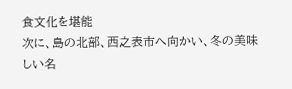食文化を堪能
次に、島の北部、西之表市へ向かい、冬の美味しい名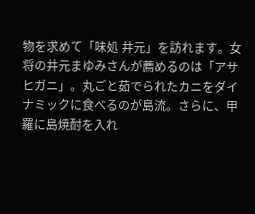物を求めて「味処 井元」を訪れます。女将の井元まゆみさんが薦めるのは「アサヒガニ」。丸ごと茹でられたカニをダイナミックに食べるのが島流。さらに、甲羅に島焼酎を入れ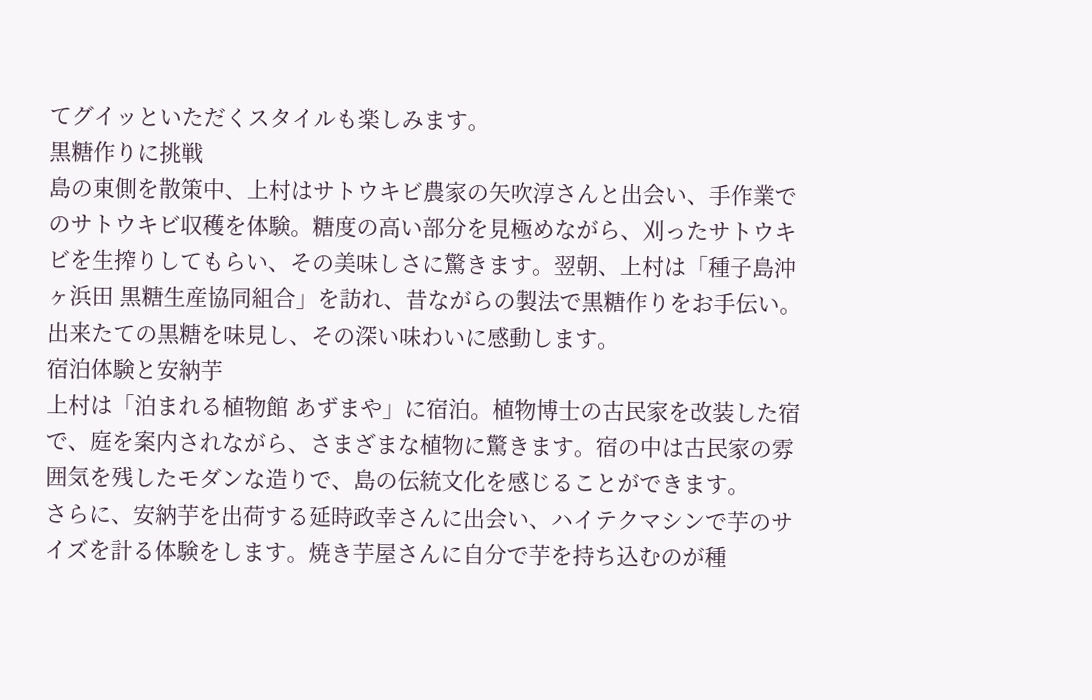てグイッといただくスタイルも楽しみます。
黒糖作りに挑戦
島の東側を散策中、上村はサトウキビ農家の矢吹淳さんと出会い、手作業でのサトウキビ収穫を体験。糖度の高い部分を見極めながら、刈ったサトウキビを生搾りしてもらい、その美味しさに驚きます。翌朝、上村は「種子島沖ヶ浜田 黒糖生産協同組合」を訪れ、昔ながらの製法で黒糖作りをお手伝い。出来たての黒糖を味見し、その深い味わいに感動します。
宿泊体験と安納芋
上村は「泊まれる植物館 あずまや」に宿泊。植物博士の古民家を改装した宿で、庭を案内されながら、さまざまな植物に驚きます。宿の中は古民家の雰囲気を残したモダンな造りで、島の伝統文化を感じることができます。
さらに、安納芋を出荷する延時政幸さんに出会い、ハイテクマシンで芋のサイズを計る体験をします。焼き芋屋さんに自分で芋を持ち込むのが種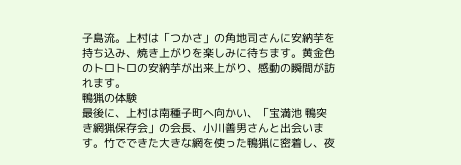子島流。上村は「つかさ」の角地司さんに安納芋を持ち込み、焼き上がりを楽しみに待ちます。黄金色のトロトロの安納芋が出来上がり、感動の瞬間が訪れます。
鴨猟の体験
最後に、上村は南種子町へ向かい、「宝満池 鴨突き網猟保存会」の会長、小川善男さんと出会います。竹でできた大きな網を使った鴨猟に密着し、夜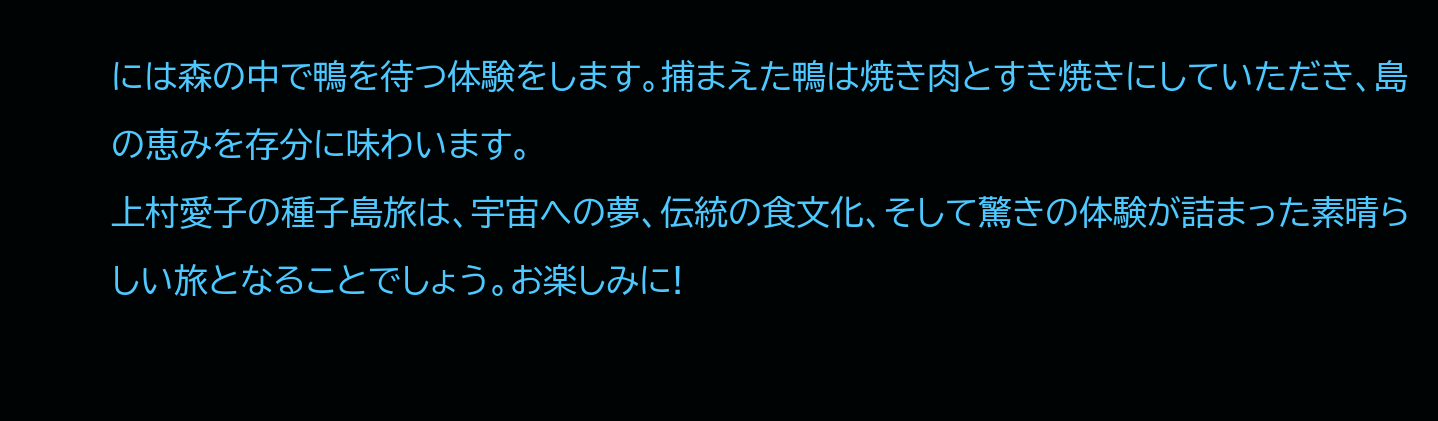には森の中で鴨を待つ体験をします。捕まえた鴨は焼き肉とすき焼きにしていただき、島の恵みを存分に味わいます。
上村愛子の種子島旅は、宇宙への夢、伝統の食文化、そして驚きの体験が詰まった素晴らしい旅となることでしょう。お楽しみに!